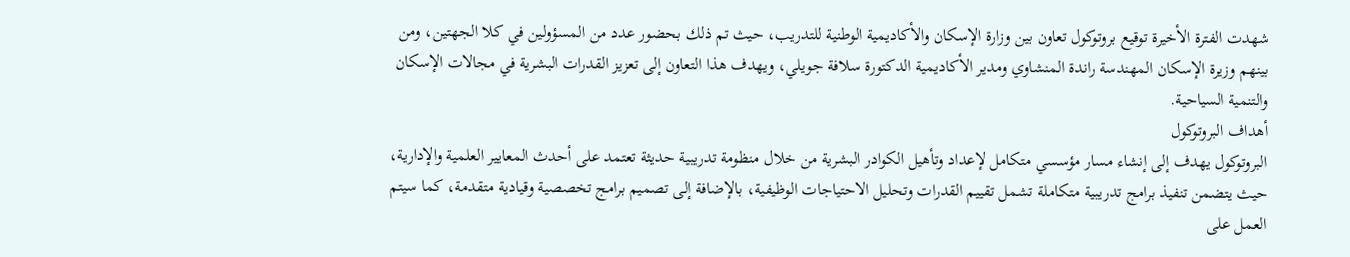شهدت الفترة الأخيرة توقيع بروتوكول تعاون بين وزارة الإسكان والأكاديمية الوطنية للتدريب، حيث تم ذلك بحضور عدد من المسؤولين في كلا الجهتين، ومن بينهم وزيرة الإسكان المهندسة راندة المنشاوي ومدير الأكاديمية الدكتورة سلافة جويلي، ويهدف هذا التعاون إلى تعزيز القدرات البشرية في مجالات الإسكان والتنمية السياحية.
أهداف البروتوكول
البروتوكول يهدف إلى إنشاء مسار مؤسسي متكامل لإعداد وتأهيل الكوادر البشرية من خلال منظومة تدريبية حديثة تعتمد على أحدث المعايير العلمية والإدارية، حيث يتضمن تنفيذ برامج تدريبية متكاملة تشمل تقييم القدرات وتحليل الاحتياجات الوظيفية، بالإضافة إلى تصميم برامج تخصصية وقيادية متقدمة، كما سيتم العمل على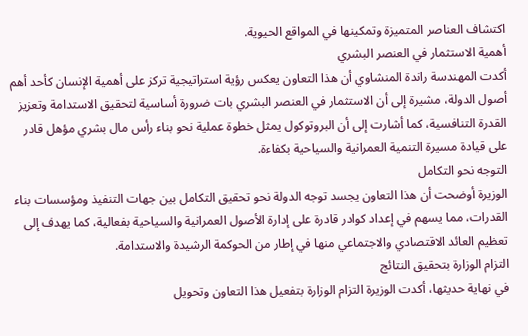اكتشاف العناصر المتميزة وتمكينها في المواقع الحيوية.
أهمية الاستثمار في العنصر البشري
أكدت المهندسة راندة المنشاوي أن هذا التعاون يعكس رؤية استراتيجية تركز على أهمية الإنسان كأحد أهم أصول الدولة، مشيرة إلى أن الاستثمار في العنصر البشري بات ضرورة أساسية لتحقيق الاستدامة وتعزيز القدرة التنافسية، كما أشارت إلى أن البروتوكول يمثل خطوة عملية نحو بناء رأس مال بشري مؤهل قادر على قيادة مسيرة التنمية العمرانية والسياحية بكفاءة.
التوجه نحو التكامل
الوزيرة أوضحت أن هذا التعاون يجسد توجه الدولة نحو تحقيق التكامل بين جهات التنفيذ ومؤسسات بناء القدرات، مما يسهم في إعداد كوادر قادرة على إدارة الأصول العمرانية والسياحية بفعالية، كما يهدف إلى تعظيم العائد الاقتصادي والاجتماعي منها في إطار من الحوكمة الرشيدة والاستدامة.
التزام الوزارة بتحقيق النتائج
في نهاية حديثها، أكدت الوزيرة التزام الوزارة بتفعيل هذا التعاون وتحويل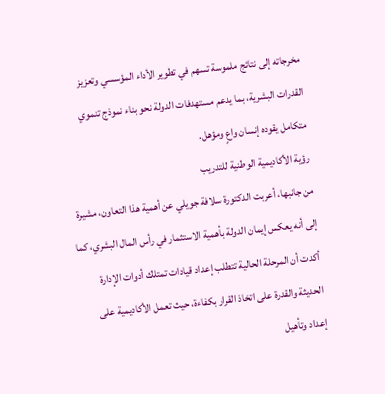مخرجاته إلى نتائج ملموسة تسهم في تطوير الأداء المؤسسي وتعزيز القدرات البشرية، بما يدعم مستهدفات الدولة نحو بناء نموذج تنموي متكامل يقوده إنسان واعٍ ومؤهل.
رؤية الأكاديمية الوطنية للتدريب
من جانبها، أعربت الدكتورة سلافة جويلي عن أهمية هذا التعاون، مشيرة إلى أنه يعكس إيمان الدولة بأهمية الاستثمار في رأس المال البشري، كما أكدت أن المرحلة الحالية تتطلب إعداد قيادات تمتلك أدوات الإدارة الحديثة والقدرة على اتخاذ القرار بكفاءة، حيث تعمل الأكاديمية على إعداد وتأهيل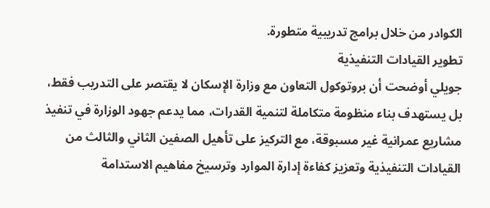الكوادر من خلال برامج تدريبية متطورة.
تطوير القيادات التنفيذية
جويلي أوضحت أن بروتوكول التعاون مع وزارة الإسكان لا يقتصر على التدريب فقط، بل يستهدف بناء منظومة متكاملة لتنمية القدرات، مما يدعم جهود الوزارة في تنفيذ مشاريع عمرانية غير مسبوقة، مع التركيز على تأهيل الصفين الثاني والثالث من القيادات التنفيذية وتعزيز كفاءة إدارة الموارد وترسيخ مفاهيم الاستدامة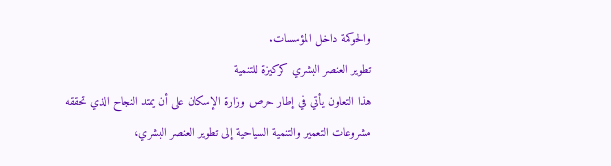والحوكمة داخل المؤسسات.
تطوير العنصر البشري كركيزة للتنمية
هذا التعاون يأتي في إطار حرص وزارة الإسكان على أن يمتد النجاح الذي تحققه مشروعات التعمير والتنمية السياحية إلى تطوير العنصر البشري،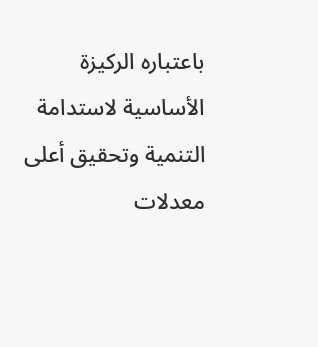باعتباره الركيزة الأساسية لاستدامة التنمية وتحقيق أعلى معدلات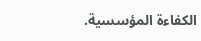الكفاءة المؤسسية.